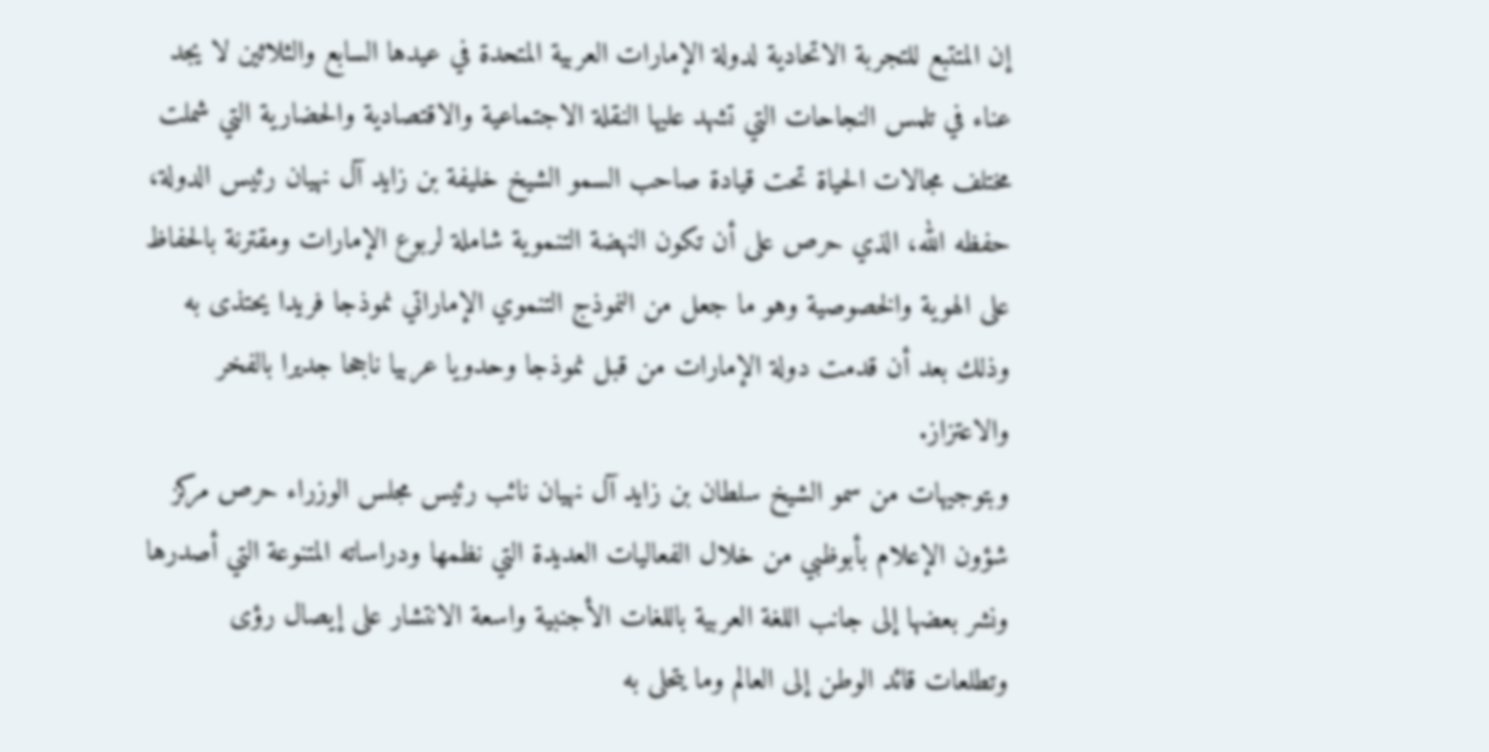إن المتتبع للتجربة الاتحادية لدولة الإمارات العربية المتحدة في عيدها السابع والثلاثين لا يجد عناء في تلمس النجاحات التي تشهد عليها النقلة الاجتماعية والاقتصادية والحضارية التي شملت مختلف مجالات الحياة تحت قيادة صاحب السمو الشيخ خليفة بن زايد آل نهيان رئيس الدولة، حفظه الله، الذي حرص على أن تكون النهضة التنموية شاملة لربوع الإمارات ومقترنة بالحفاظ على الهوية والخصوصية وهو ما جعل من النموذج التنموي الإماراتي نموذجا فريدا يحتذى به وذلك بعد أن قدمت دولة الإمارات من قبل نموذجا وحدويا عربيا ناجحا جديرا بالفخر والاعتزاز.
وبتوجيهات من سمو الشيخ سلطان بن زايد آل نهيان نائب رئيس مجلس الوزراء حرص مركز شؤون الإعلام بأبوظبي من خلال الفعاليات العديدة التي نظمها ودراساته المتنوعة التي أصدرها ونشر بعضها إلى جانب اللغة العربية باللغات الأجنبية واسعة الانتشار على إيصال رؤى وتطلعات قائد الوطن إلى العالم وما يتحلى به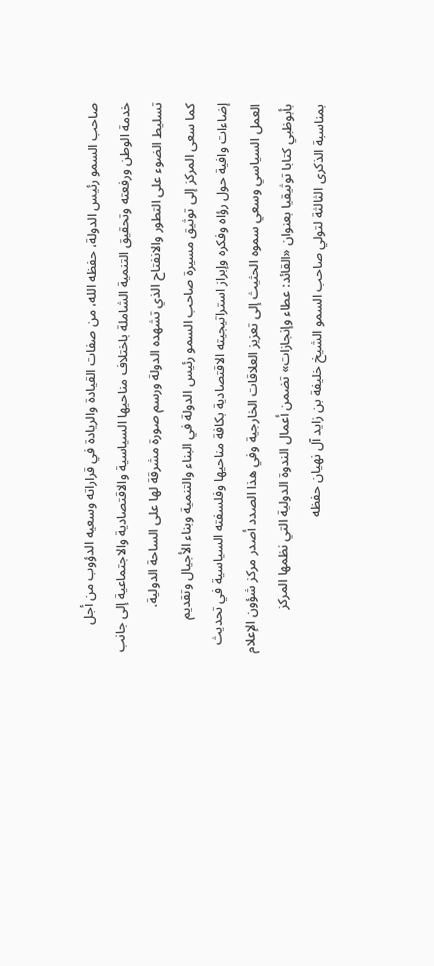صاحب السمو رئيس الدولة، حفظه الله، من صفات القيادة والريادة في قراراته وسعيه الدؤوب من أجل خدمة الوطن ورفعته وتحقيق التنمية الشاملة باختلاف مناحيها السياسية والاقتصادية والاجتماعية إلى جانب تسليط الضوء على التطور والانفتاح الذي تشهده الدولة ورسم صورة مشرقة لها على الساحة الدولية.
كما سعى المركز إلى توثيق مسيرة صاحب السمو رئيس الدولة في البناء والتنمية وبناء الأجيال وتقديم إضاءات وافية حول رؤاه وفكره وإبراز استراتيجيته الاقتصادية بكافة مناحيها وفلسفته السياسية في تحديث العمل السياسي وسعي سموه الحثيث إلى تعزيز العلاقات الخارجية وفي هذا الصدد أصدر مركز شؤون الإعلام بأبوظبي كتابا توثيقيا بعنوان «القائد: عطاء وإنجازات» تضمن أعمال الندوة الدولية التي نظمها المركز بمناسبة الذكرى الثالثة لتولي صاحب السمو الشيخ خليفة بن زايد آل نهيان حفظه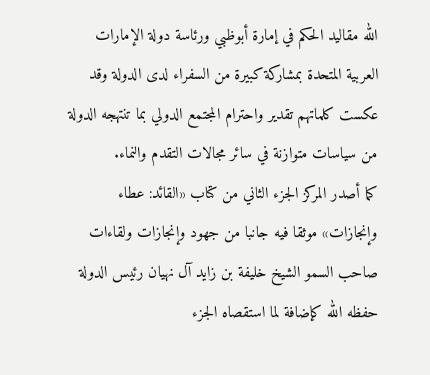الله مقاليد الحكم في إمارة أبوظبي ورئاسة دولة الإمارات العربية المتحدة بمشاركة كبيرة من السفراء لدى الدولة وقد عكست كلماتهم تقدير واحترام المجتمع الدولي بما تنتهجه الدولة من سياسات متوازنة في سائر مجالات التقدم والنماء.
كما أصدر المركز الجزء الثاني من كتاب «القائد: عطاء وإنجازات» موثقا فيه جانبا من جهود وإنجازات ولقاءات صاحب السمو الشيخ خليفة بن زايد آل نهيان رئيس الدولة حفظه الله كإضافة لما استقصاه الجزء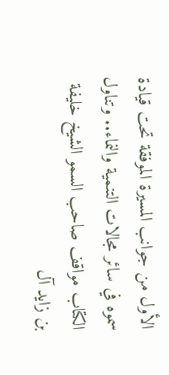الأول من جوانب المسيرة الموفقة تحت قيادة سموه في سائر مجالات التنمية والنماء.. وتناول الكتاب مواقف صاحب السمو الشيخ خليفة بن زايد آل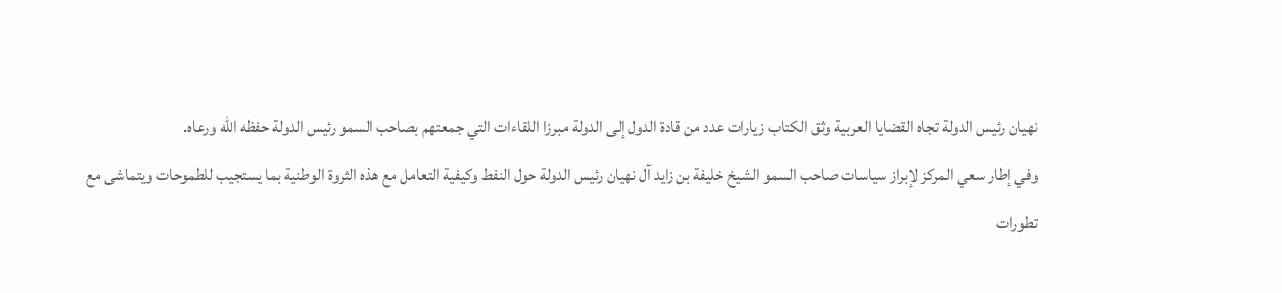نهيان رئيس الدولة تجاه القضايا العربية وثق الكتاب زيارات عدد من قادة الدول إلى الدولة مبرزا اللقاءات التي جمعتهم بصاحب السمو رئيس الدولة حفظه الله ورعاه.
وفي إطار سعي المركز لإبراز سياسات صاحب السمو الشيخ خليفة بن زايد آل نهيان رئيس الدولة حول النفط وكيفية التعامل مع هذه الثروة الوطنية بما يستجيب للطموحات ويتماشى مع تطورات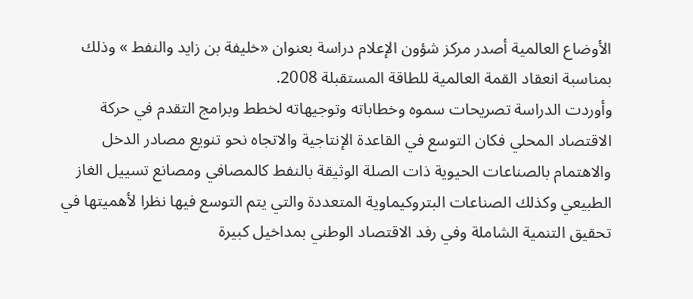الأوضاع العالمية أصدر مركز شؤون الإعلام دراسة بعنوان «خليفة بن زايد والنفط » وذلك بمناسبة انعقاد القمة العالمية للطاقة المستقبلة 2008.
وأوردت الدراسة تصريحات سموه وخطاباته وتوجيهاته لخطط وبرامج التقدم في حركة الاقتصاد المحلي فكان التوسع في القاعدة الإنتاجية والاتجاه نحو تنويع مصادر الدخل والاهتمام بالصناعات الحيوية ذات الصلة الوثيقة بالنفط كالمصافي ومصانع تسييل الغاز الطبيعي وكذلك الصناعات البتروكيماوية المتعددة والتي يتم التوسع فيها نظرا لأهميتها في تحقيق التنمية الشاملة وفي رفد الاقتصاد الوطني بمداخيل كبيرة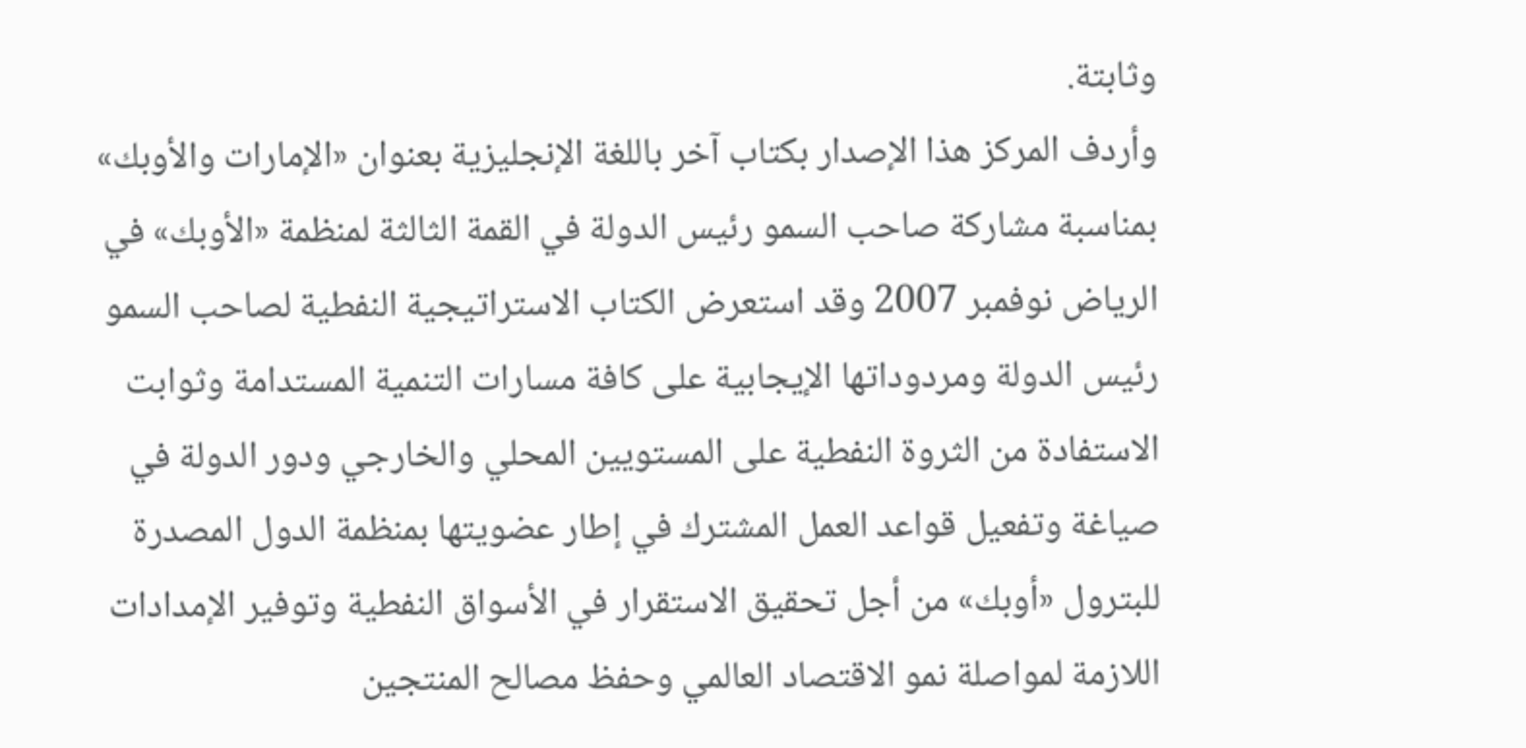وثابتة.
وأردف المركز هذا الإصدار بكتاب آخر باللغة الإنجليزية بعنوان «الإمارات والأوبك» بمناسبة مشاركة صاحب السمو رئيس الدولة في القمة الثالثة لمنظمة «الأوبك» في الرياض نوفمبر 2007 وقد استعرض الكتاب الاستراتيجية النفطية لصاحب السمو رئيس الدولة ومردوداتها الإيجابية على كافة مسارات التنمية المستدامة وثوابت الاستفادة من الثروة النفطية على المستويين المحلي والخارجي ودور الدولة في صياغة وتفعيل قواعد العمل المشترك في إطار عضويتها بمنظمة الدول المصدرة للبترول «أوبك» من أجل تحقيق الاستقرار في الأسواق النفطية وتوفير الإمدادات اللازمة لمواصلة نمو الاقتصاد العالمي وحفظ مصالح المنتجين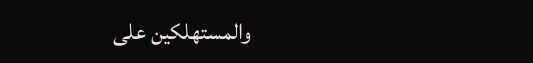والمستهلكين على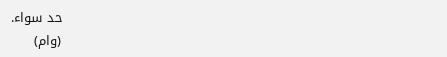حد سواء.
(وام)